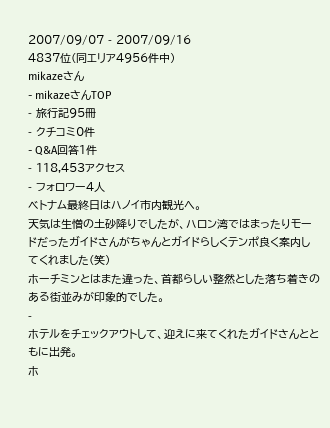2007/09/07 - 2007/09/16
4837位(同エリア4956件中)
mikazeさん
- mikazeさんTOP
- 旅行記95冊
- クチコミ0件
- Q&A回答1件
- 118,453アクセス
- フォロワー4人
ベトナム最終日はハノイ市内観光へ。
天気は生憎の土砂降りでしたが、ハロン湾ではまったりモードだったガイドさんがちゃんとガイドらしくテンポ良く案内してくれました(笑)
ホーチミンとはまた違った、首都らしい整然とした落ち着きのある街並みが印象的でした。
-
ホテルをチェックアウトして、迎えに来てくれたガイドさんとともに出発。
ホ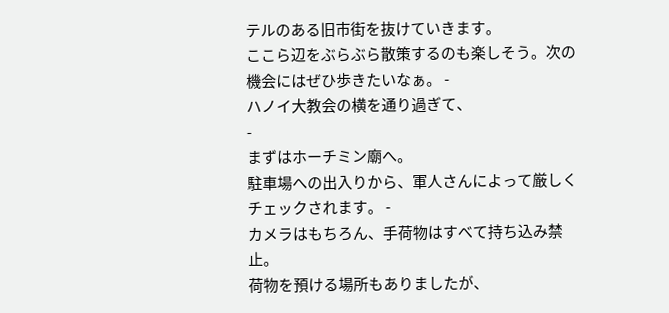テルのある旧市街を抜けていきます。
ここら辺をぶらぶら散策するのも楽しそう。次の機会にはぜひ歩きたいなぁ。 -
ハノイ大教会の横を通り過ぎて、
-
まずはホーチミン廟へ。
駐車場への出入りから、軍人さんによって厳しくチェックされます。 -
カメラはもちろん、手荷物はすべて持ち込み禁止。
荷物を預ける場所もありましたが、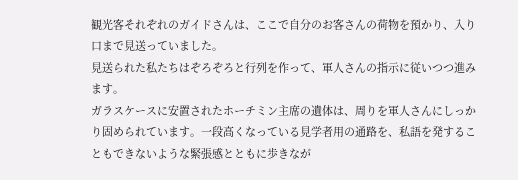観光客それぞれのガイドさんは、ここで自分のお客さんの荷物を預かり、入り口まで見送っていました。
見送られた私たちはぞろぞろと行列を作って、軍人さんの指示に従いつつ進みます。
ガラスケースに安置されたホーチミン主席の遺体は、周りを軍人さんにしっかり固められています。一段高くなっている見学者用の通路を、私語を発することもできないような緊張感とともに歩きなが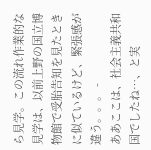ら見学。この流れ作業的な見学は、以前上野の国立博物館で受胎告知を見たときに似ているけど、緊張感が違う。。。 -
ああここは、社会主義共和国でしたね…、と実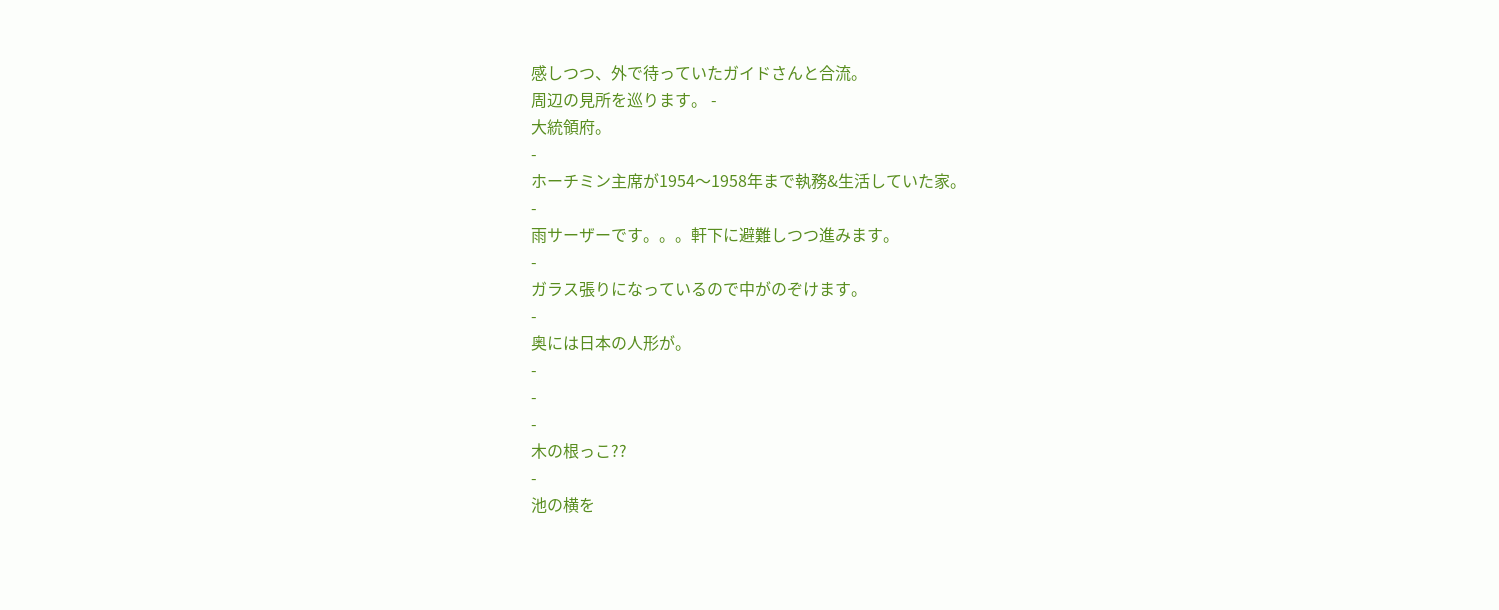感しつつ、外で待っていたガイドさんと合流。
周辺の見所を巡ります。 -
大統領府。
-
ホーチミン主席が1954〜1958年まで執務&生活していた家。
-
雨サーザーです。。。軒下に避難しつつ進みます。
-
ガラス張りになっているので中がのぞけます。
-
奥には日本の人形が。
-
-
-
木の根っこ??
-
池の横を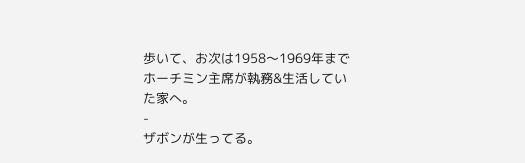歩いて、お次は1958〜1969年までホーチミン主席が執務&生活していた家へ。
-
ザボンが生ってる。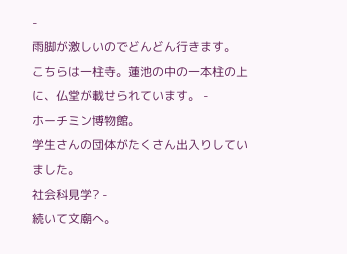-
雨脚が激しいのでどんどん行きます。
こちらは一柱寺。蓮池の中の一本柱の上に、仏堂が載せられています。 -
ホーチミン博物館。
学生さんの団体がたくさん出入りしていました。
社会科見学? -
続いて文廟へ。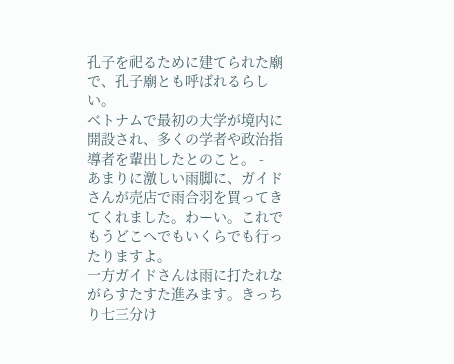孔子を祀るために建てられた廟で、孔子廟とも呼ばれるらしい。
ベトナムで最初の大学が境内に開設され、多くの学者や政治指導者を輩出したとのこと。 -
あまりに激しい雨脚に、ガイドさんが売店で雨合羽を買ってきてくれました。わーい。これでもうどこへでもいくらでも行ったりますよ。
一方ガイドさんは雨に打たれながらすたすた進みます。きっちり七三分け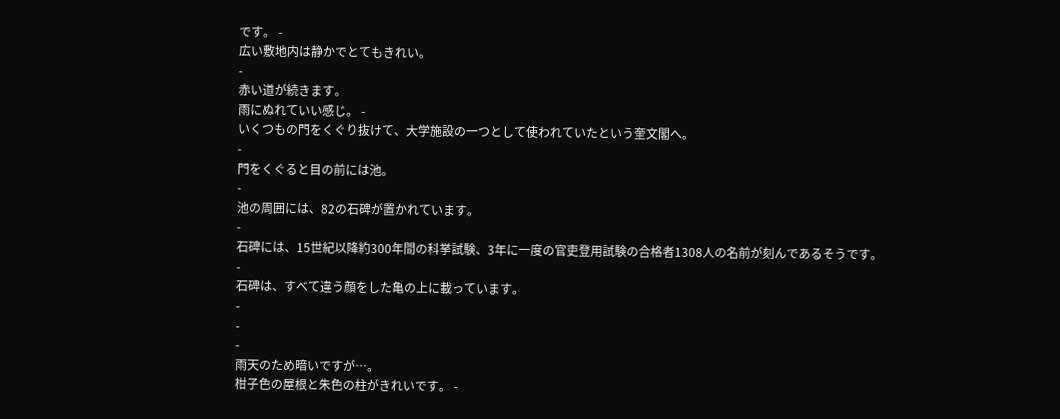です。 -
広い敷地内は静かでとてもきれい。
-
赤い道が続きます。
雨にぬれていい感じ。 -
いくつもの門をくぐり抜けて、大学施設の一つとして使われていたという奎文閣へ。
-
門をくぐると目の前には池。
-
池の周囲には、82の石碑が置かれています。
-
石碑には、15世紀以降約300年間の科挙試験、3年に一度の官吏登用試験の合格者1308人の名前が刻んであるそうです。
-
石碑は、すべて違う顔をした亀の上に載っています。
-
-
-
雨天のため暗いですが…。
柑子色の屋根と朱色の柱がきれいです。 -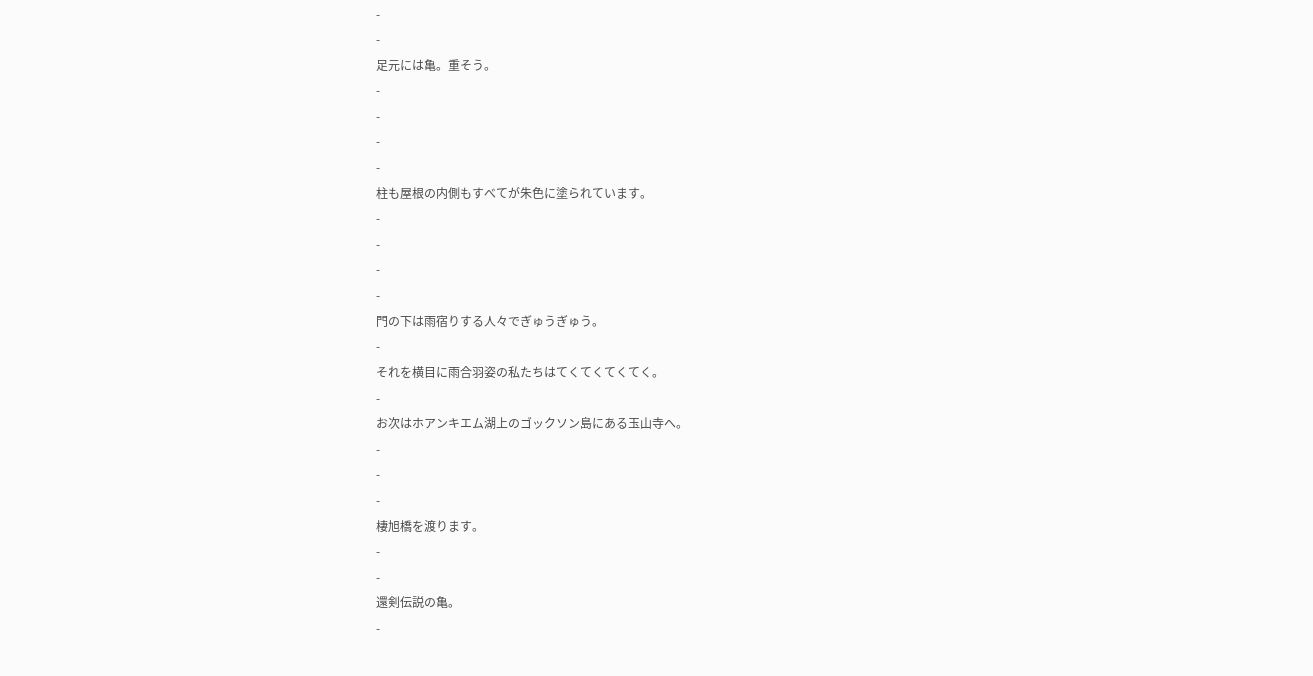-
-
足元には亀。重そう。
-
-
-
-
柱も屋根の内側もすべてが朱色に塗られています。
-
-
-
-
門の下は雨宿りする人々でぎゅうぎゅう。
-
それを横目に雨合羽姿の私たちはてくてくてくてく。
-
お次はホアンキエム湖上のゴックソン島にある玉山寺へ。
-
-
-
棲旭橋を渡ります。
-
-
還剣伝説の亀。
-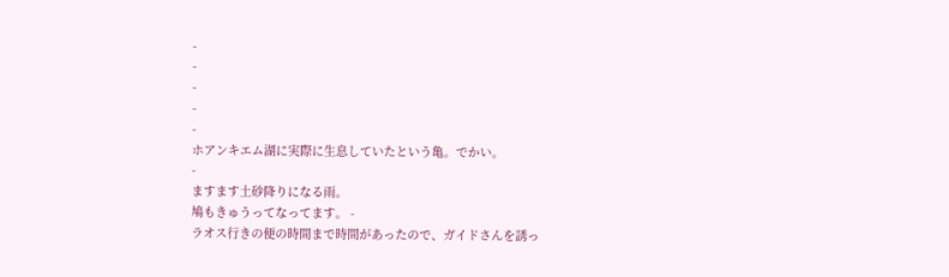-
-
-
-
-
ホアンキエム湖に実際に生息していたという亀。でかい。
-
ますます土砂降りになる雨。
鳩もきゅうってなってます。 -
ラオス行きの便の時間まで時間があったので、ガイドさんを誘っ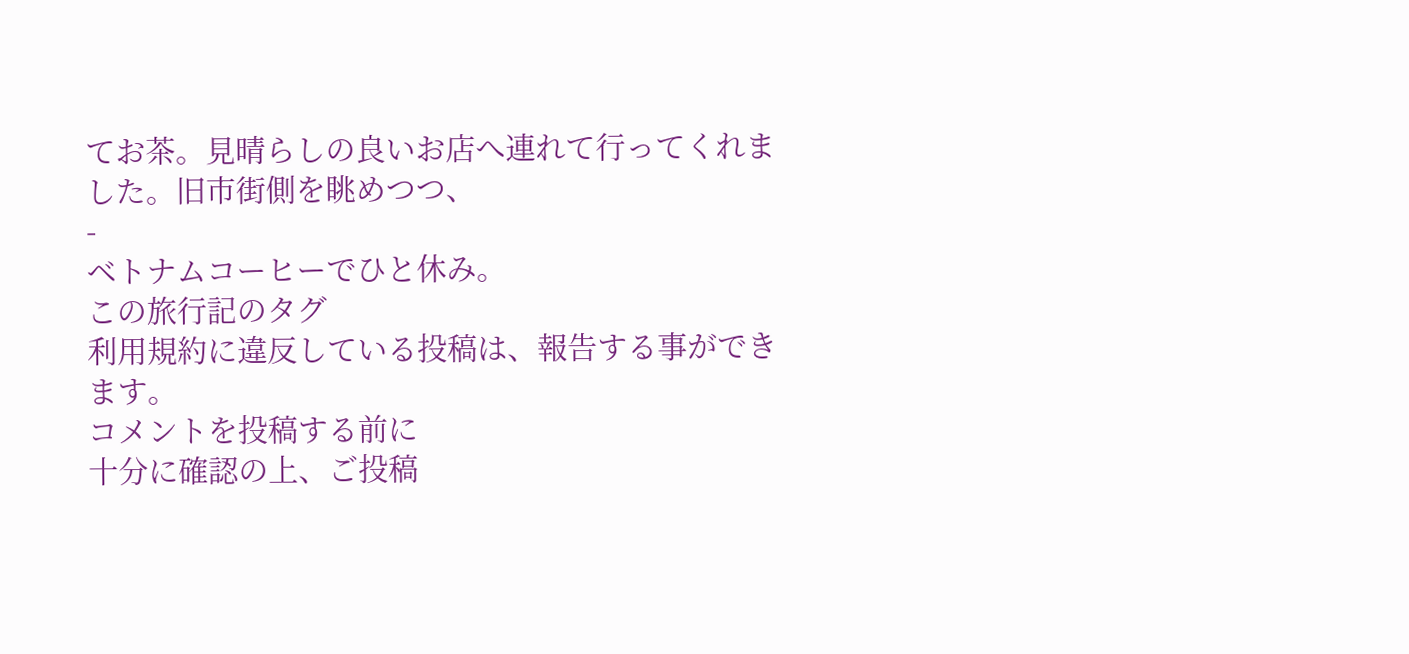てお茶。見晴らしの良いお店へ連れて行ってくれました。旧市街側を眺めつつ、
-
ベトナムコーヒーでひと休み。
この旅行記のタグ
利用規約に違反している投稿は、報告する事ができます。
コメントを投稿する前に
十分に確認の上、ご投稿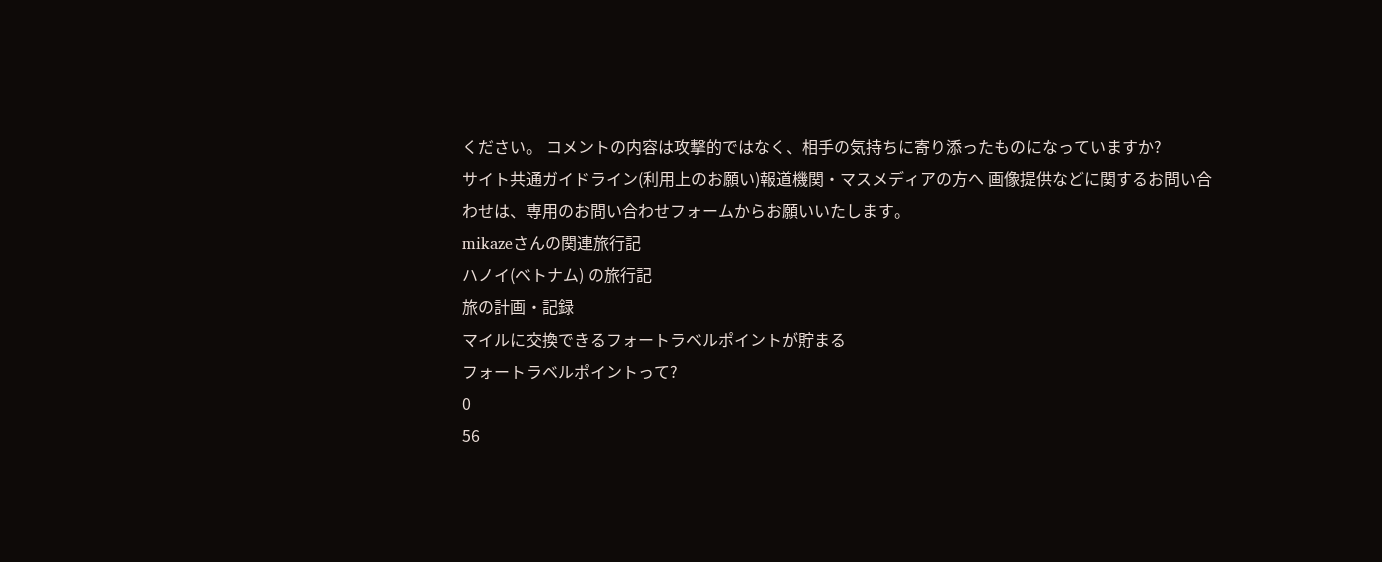ください。 コメントの内容は攻撃的ではなく、相手の気持ちに寄り添ったものになっていますか?
サイト共通ガイドライン(利用上のお願い)報道機関・マスメディアの方へ 画像提供などに関するお問い合わせは、専用のお問い合わせフォームからお願いいたします。
mikazeさんの関連旅行記
ハノイ(ベトナム) の旅行記
旅の計画・記録
マイルに交換できるフォートラベルポイントが貯まる
フォートラベルポイントって?
0
56